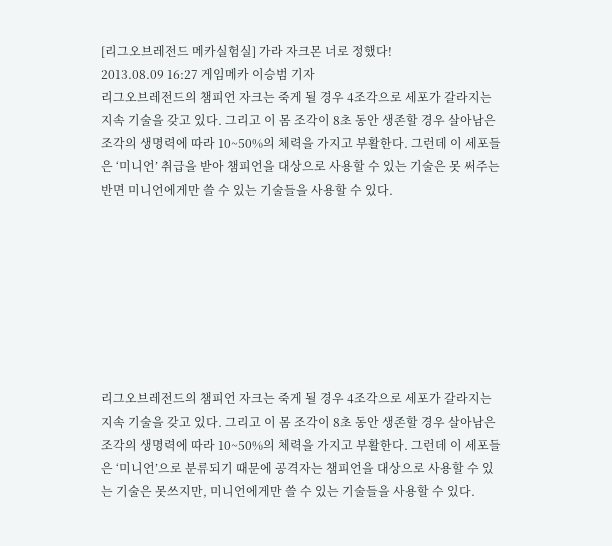[리그오브레전드 메카실험실] 가라 자크몬 너로 정했다!
2013.08.09 16:27 게임메카 이승범 기자
리그오브레전드의 챔피언 자크는 죽게 될 경우 4조각으로 세포가 갈라지는 지속 기술을 갖고 있다. 그리고 이 몸 조각이 8초 동안 생존할 경우 살아남은 조각의 생명력에 따라 10~50%의 체력을 가지고 부활한다. 그런데 이 세포들은 ‘미니언’ 취급을 받아 챔피언을 대상으로 사용할 수 있는 기술은 못 써주는 반면 미니언에게만 쓸 수 있는 기술들을 사용할 수 있다.








리그오브레전드의 챔피언 자크는 죽게 될 경우 4조각으로 세포가 갈라지는 지속 기술을 갖고 있다. 그리고 이 몸 조각이 8초 동안 생존할 경우 살아남은 조각의 생명력에 따라 10~50%의 체력을 가지고 부활한다. 그런데 이 세포들은 ‘미니언’으로 분류되기 때문에 공격자는 챔피언을 대상으로 사용할 수 있는 기술은 못쓰지만, 미니언에게만 쓸 수 있는 기술들을 사용할 수 있다.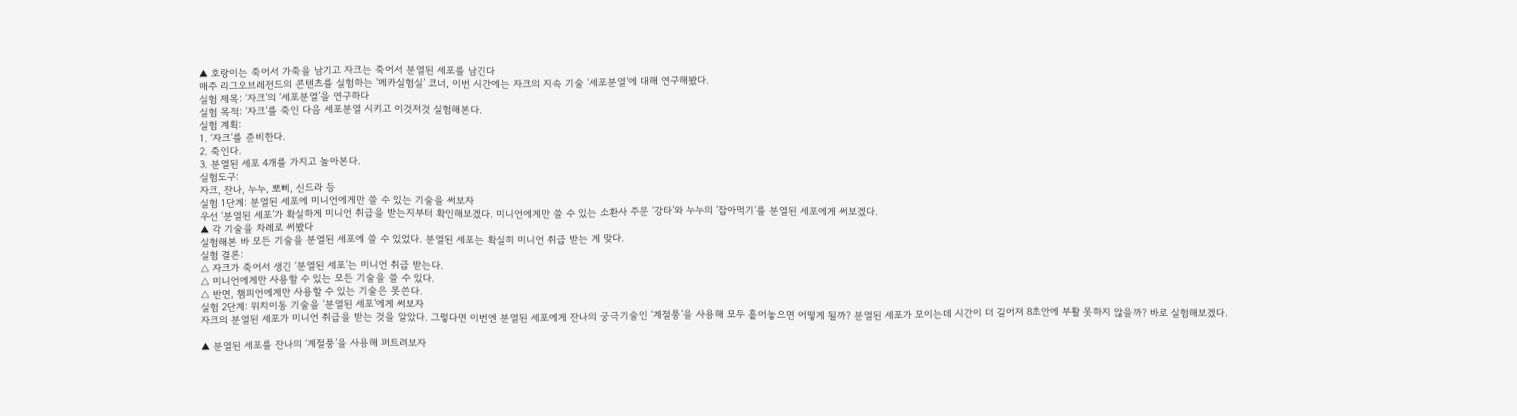▲ 호랑이는 죽어서 가죽을 남기고 자크는 죽어서 분열된 세포를 남긴다
매주 리그오브레전드의 콘텐츠를 실험하는 ‘메카실험실’ 코너, 이번 시간에는 자크의 지속 기술 ‘세포분열’에 대해 연구해봤다.
실험 제목: ‘자크’의 ‘세포분열’을 연구하다
실험 목적: ‘자크’를 죽인 다음 세포분열 시키고 이것저것 실험해본다.
실험 계획:
1. ‘자크’를 준비한다.
2. 죽인다.
3. 분열된 세포 4개를 가지고 놀아본다.
실험도구:
자크, 잔나, 누누, 뽀삐, 신드라 등
실험 1단계: 분열된 세포에 미니언에게만 쓸 수 있는 기술을 써보자
우선 ‘분열된 세포’가 확실하게 미니언 취급을 받는지부터 확인해보겠다. 미니언에게만 쓸 수 있는 소환사 주문 ‘강타’와 누누의 ‘잡아먹기’를 분열된 세포에게 써보겠다.
▲ 각 기술을 차례로 써봤다
실험해본 바 모든 기술을 분열된 세포에 쓸 수 있었다. 분열된 세포는 확실히 미니언 취급 받는 게 맞다.
실험 결론:
△ 자크가 죽어서 생긴 ‘분열된 세포’는 미니언 취급 받는다.
△ 미니언에게만 사용할 수 있는 모든 기술을 쓸 수 있다.
△ 반면, 챔피언에게만 사용할 수 있는 기술은 못쓴다.
실험 2단계: 위치이동 기술을 ‘분열된 세포’에게 써보자
자크의 분열된 세포가 미니언 취급을 받는 것을 알았다. 그렇다면 이번엔 분열된 세포에게 잔나의 궁극기술인 ‘계절풍’을 사용해 모두 흩어놓으면 어떻게 될까? 분열된 세포가 모이는데 시간이 더 길어져 8초안에 부활 못하지 않을까? 바로 실험해보겠다.

▲ 분열된 세포를 잔나의 ‘계절풍’을 사용해 퍼트려보자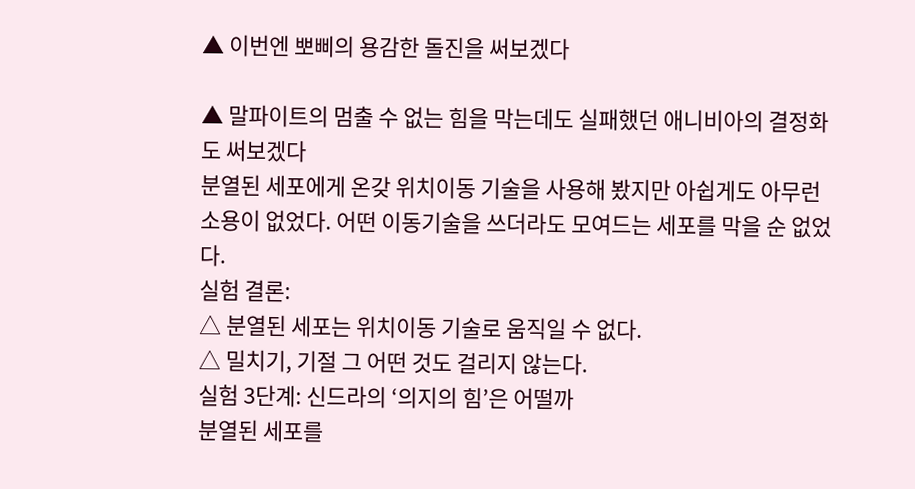▲ 이번엔 뽀삐의 용감한 돌진을 써보겠다

▲ 말파이트의 멈출 수 없는 힘을 막는데도 실패했던 애니비아의 결정화도 써보겠다
분열된 세포에게 온갖 위치이동 기술을 사용해 봤지만 아쉽게도 아무런 소용이 없었다. 어떤 이동기술을 쓰더라도 모여드는 세포를 막을 순 없었다.
실험 결론:
△ 분열된 세포는 위치이동 기술로 움직일 수 없다.
△ 밀치기, 기절 그 어떤 것도 걸리지 않는다.
실험 3단계: 신드라의 ‘의지의 힘’은 어떨까
분열된 세포를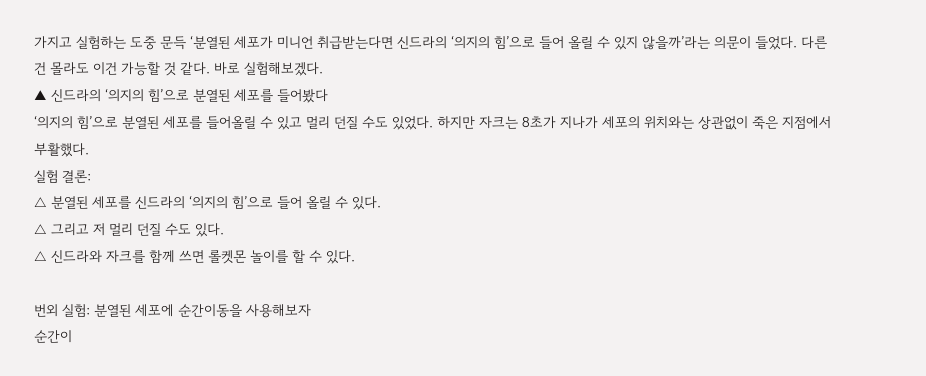가지고 실험하는 도중 문득 ‘분열된 세포가 미니언 취급받는다면 신드라의 ‘의지의 힘’으로 들어 올릴 수 있지 않을까’라는 의문이 들었다. 다른 건 몰라도 이건 가능할 것 같다. 바로 실험해보겠다.
▲ 신드라의 ‘의지의 힘’으로 분열된 세포를 들어봤다
‘의지의 힘’으로 분열된 세포를 들어올릴 수 있고 멀리 던질 수도 있었다. 하지만 자크는 8초가 지나가 세포의 위치와는 상관없이 죽은 지점에서 부활했다.
실험 결론:
△ 분열된 세포를 신드라의 ‘의지의 힘’으로 들어 올릴 수 있다.
△ 그리고 저 멀리 던질 수도 있다.
△ 신드라와 자크를 함께 쓰면 롤켓몬 놀이를 할 수 있다.

번외 실험: 분열된 세포에 순간이동을 사용해보자
순간이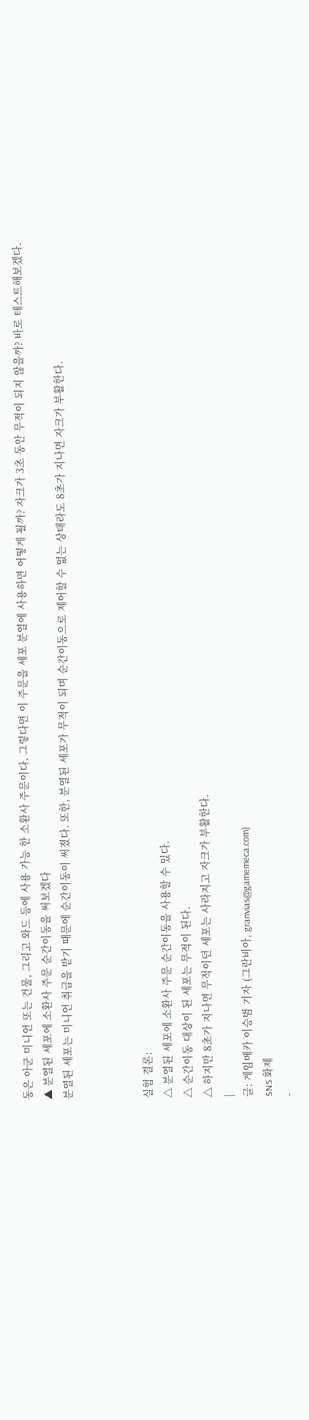동은 아군 미니언 또는 건물, 그리고 와드 등에 사용 가능 한 소환사 주문이다. 그렇다면 이 주문을 세포 분열에 사용하면 어떻게 될까? 자크가 3초 동안 무적이 되지 않을까? 바로 테스트해보겠다.
▲ 분열된 세포에 소환사 주문 순간이동을 써보겠다
분열된 세포는 미니언 취급을 받기 때문에 순간이동이 써졌다. 또한, 분열된 세포가 무적이 되며 순간이동으로 제어할 수 없는 상태라도 8초가 지나면 자크가 부활한다.



실험 결론:
△ 분열된 세포에 소환사 주문 순간이동을 사용할 수 있다.
△ 순간이동 대상이 된 세포는 무적이 된다.
△ 하지만 8초가 지나면 무적이던 세포는 사라지고 자크가 부활한다.
|
글: 게임메카 이승범 기자 (그란비아, granvias@gamemeca.com)
SNS 화제
-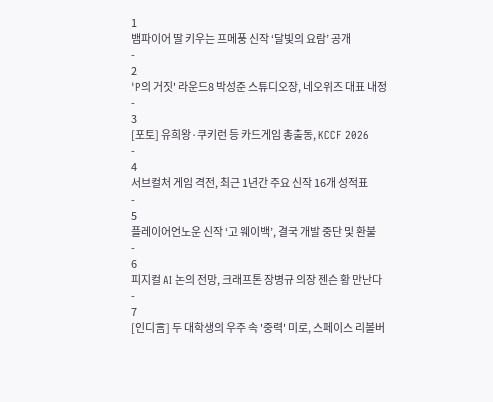1
뱀파이어 딸 키우는 프메풍 신작 ‘달빛의 요람’ 공개
-
2
'P의 거짓' 라운드8 박성준 스튜디오장, 네오위즈 대표 내정
-
3
[포토] 유희왕·쿠키런 등 카드게임 총출동, KCCF 2026
-
4
서브컬처 게임 격전, 최근 1년간 주요 신작 16개 성적표
-
5
플레이어언노운 신작 ‘고 웨이백’, 결국 개발 중단 및 환불
-
6
피지컬 AI 논의 전망, 크래프톤 장병규 의장 젠슨 황 만난다
-
7
[인디言] 두 대학생의 우주 속 '중력' 미로, 스페이스 리볼버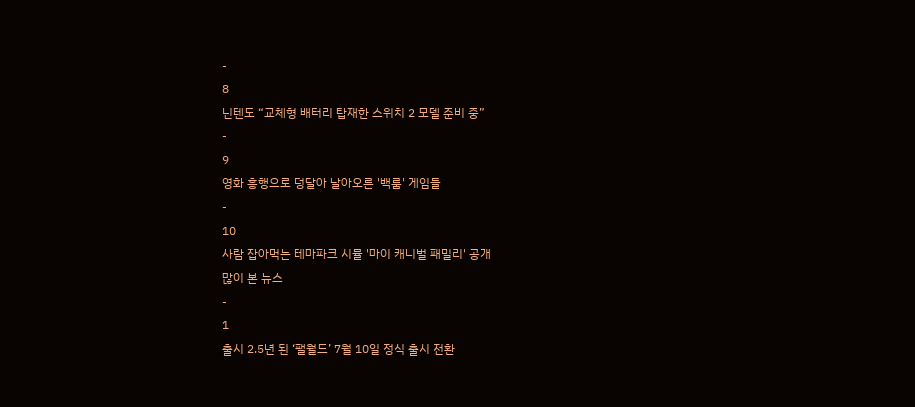-
8
닌텐도 “교체형 배터리 탑재한 스위치 2 모델 준비 중”
-
9
영화 흥행으로 덩달아 날아오른 '백룸' 게임들
-
10
사람 잡아먹는 테마파크 시뮬 '마이 캐니벌 패밀리' 공개
많이 본 뉴스
-
1
출시 2.5년 된 ‘팰월드’ 7월 10일 정식 출시 전환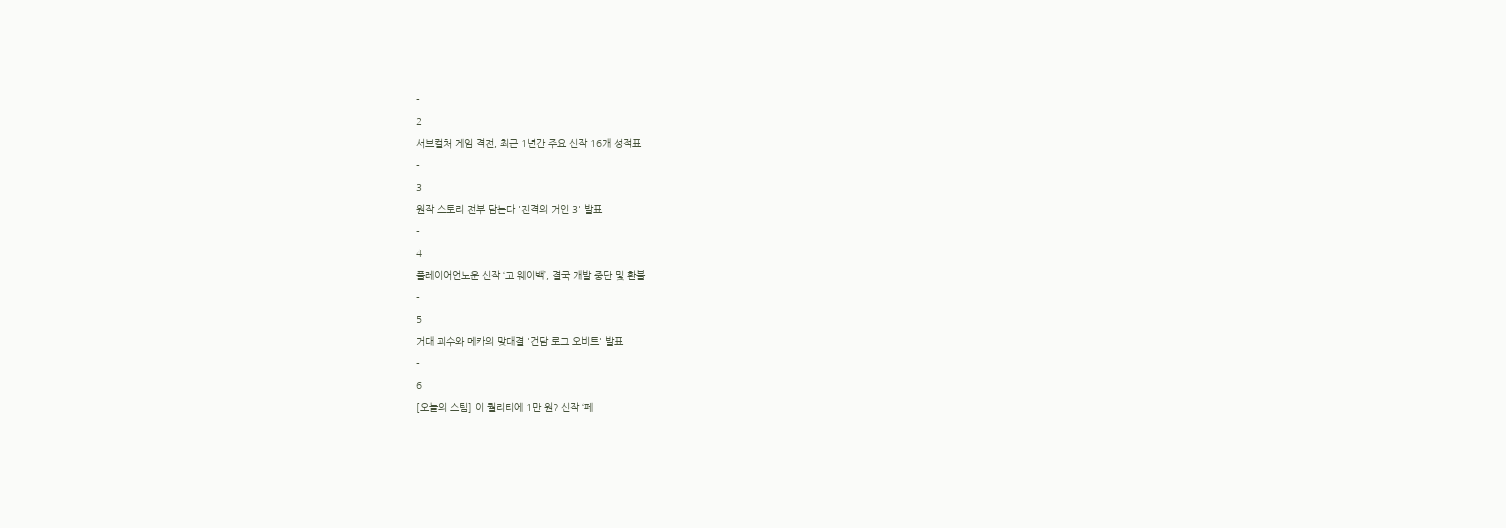-
2
서브컬처 게임 격전, 최근 1년간 주요 신작 16개 성적표
-
3
원작 스토리 전부 담는다 '진격의 거인 3' 발표
-
4
플레이어언노운 신작 ‘고 웨이백’, 결국 개발 중단 및 환불
-
5
거대 괴수와 메카의 맞대결 '건담 로그 오비트' 발표
-
6
[오늘의 스팀] 이 퀄리티에 1만 원? 신작 ‘페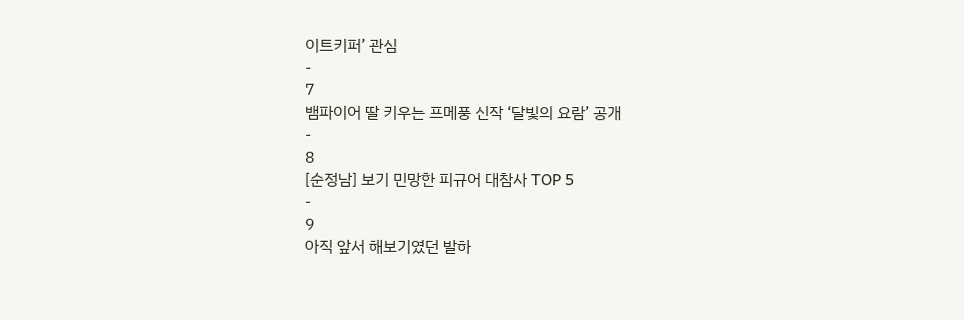이트키퍼’ 관심
-
7
뱀파이어 딸 키우는 프메풍 신작 ‘달빛의 요람’ 공개
-
8
[순정남] 보기 민망한 피규어 대참사 TOP 5
-
9
아직 앞서 해보기였던 발하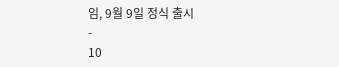임, 9월 9일 정식 출시
-
10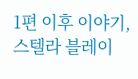1편 이후 이야기, 스텔라 블레이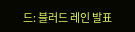드: 블러드 레인 발표